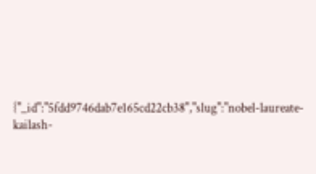{"_id":"5fdd9746dab7e165cd22cb38","slug":"nobel-laureate-kailash-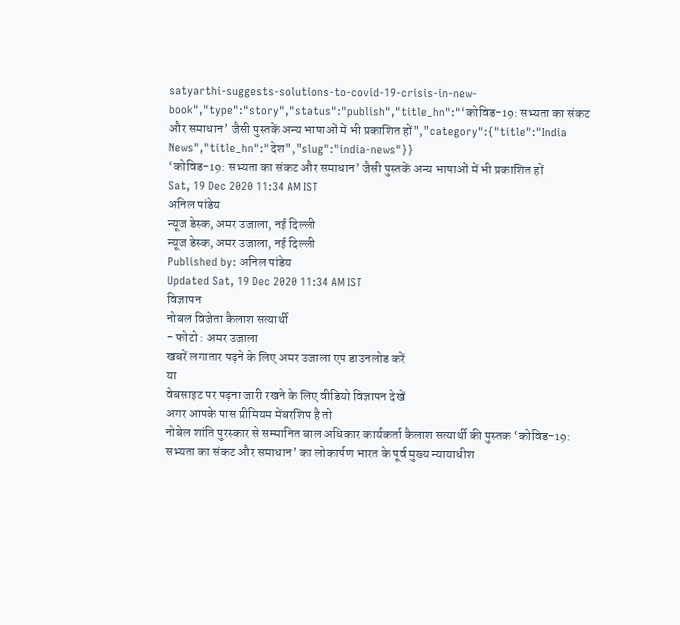satyarthi-suggests-solutions-to-covid-19-crisis-in-new-book","type":"story","status":"publish","title_hn":"‘कोविड-19: सभ्यता का संकट और समाधान’ जैसी पुस्तकें अन्य भाषाओं में भी प्रकाशित हों","category":{"title":"India News","title_hn":"देश","slug":"india-news"}}
‘कोविड-19: सभ्यता का संकट और समाधान’ जैसी पुस्तकें अन्य भाषाओं में भी प्रकाशित हों
Sat, 19 Dec 2020 11:34 AM IST
अनिल पांडेय
न्यूज डेस्क, अमर उजाला, नई दिल्ली
न्यूज डेस्क, अमर उजाला, नई दिल्ली
Published by: अनिल पांडेय
Updated Sat, 19 Dec 2020 11:34 AM IST
विज्ञापन
नोबल विजेता कैलाश सत्यार्थी
- फोटो : अमर उजाला
खबरें लगातार पढ़ने के लिए अमर उजाला एप डाउनलोड करें
या
वेबसाइट पर पढ़ना जारी रखने के लिए वीडियो विज्ञापन देखें
अगर आपके पास प्रीमियम मेंबरशिप है तो
नोबेल शांति पुरस्कार से सम्मानित बाल अधिकार कार्यकर्ता कैलाश सत्यार्थी की पुस्तक ‘कोविड-19: सभ्यता का संकट और समाधान’ का लोकार्पण भारत के पूर्व मुख्य न्यायाधीश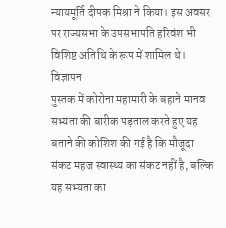न्यायमूर्ति दीपक मिश्रा ने किया। इस अवसर पर राज्यसभा के उपसभापति हरिवंश भी विशिष्ट अतिथि के रूप में शामिल थे।
विज्ञापन
पुस्तक में कोरोना महामारी के बहाने मानव सभ्यता की बारीक पड़ताल करते हुए यह बताने की कोशिश की गई है कि मौजूदा संकट महज स्वास्थ्य का संकट नहीं है, बल्कि यह सभ्यता का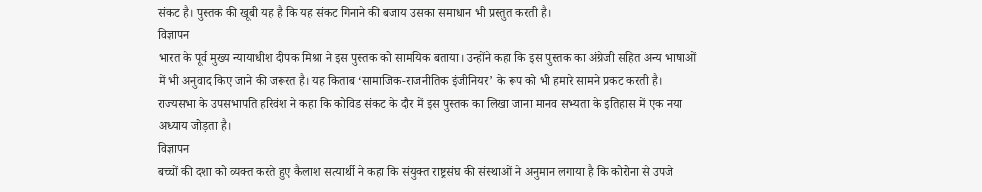संकट है। पुस्तक की खूबी यह है कि यह संकट गिनाने की बजाय उसका समाधान भी प्रस्तुत करती है।
विज्ञापन
भारत के पूर्व मुख्य न्यायाधीश दीपक मिश्रा ने इस पुस्तक को सामयिक बताया। उन्होंने कहा कि इस पुस्तक का अंग्रेजी सहित अन्य भाषाओं में भी अनुवाद किए जाने की जरूरत है। यह किताब ‘सामाजिक-राजनीतिक इंजीनियर’ के रूप को भी हमारे सामने प्रकट करती है। राज्यसभा के उपसभापति हरिवंश ने कहा कि कोविड संकट के दौर में इस पुस्तक का लिखा जाना मानव सभ्यता के इतिहास में एक नया अध्याय जोड़ता है।
विज्ञापन
बच्चों की दशा को व्यक्त करते हुए कैलाश सत्यार्थी ने कहा कि संयुक्त राष्ट्रसंघ की संस्थाओं ने अनुमान लगाया है कि कोरोना से उपजे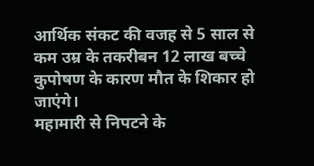आर्थिक संकट की वजह से 5 साल से कम उम्र के तकरीबन 12 लाख बच्चे कुपोषण के कारण मौत के शिकार हो जाएंगे।
महामारी से निपटने के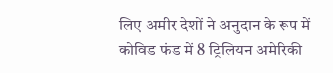लिए अमीर देशों ने अनुदान के रूप में कोविड फंड में 8 ट्रिलियन अमेरिकी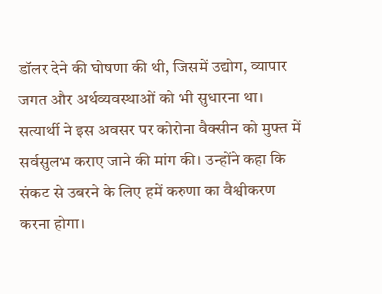डॉलर देने की घोषणा की थी, जिसमें उद्योग, व्यापार जगत और अर्थव्यवस्थाओं को भी सुधारना था। सत्यार्थी ने इस अवसर पर कोरोना वैक्सीन को मुफ्त में सर्वसुलभ कराए जाने की मांग की। उन्होंने कहा कि संकट से उबरने के लिए हमें करुणा का वैश्वीकरण करना होगा।